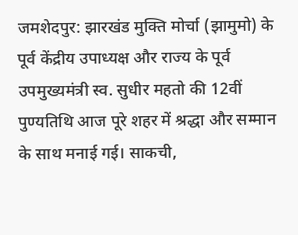जमशेदपुर: झारखंड मुक्ति मोर्चा (झामुमो) के पूर्व केंद्रीय उपाध्यक्ष और राज्य के पूर्व उपमुख्यमंत्री स्व. सुधीर महतो की 12वीं पुण्यतिथि आज पूरे शहर में श्रद्धा और सम्मान के साथ मनाई गई। साकची,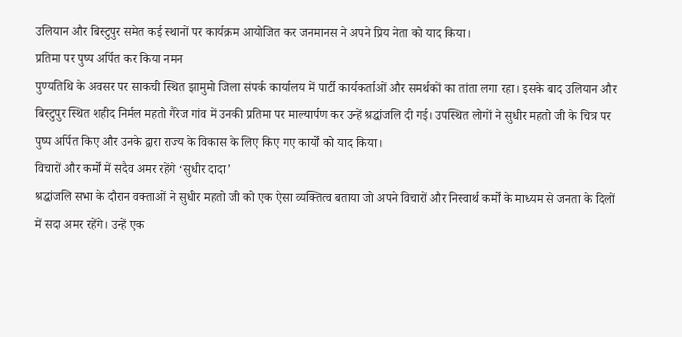उलियान और बिस्टुपुर समेत कई स्थानों पर कार्यक्रम आयोजित कर जनमानस ने अपने प्रिय नेता को याद किया।
प्रतिमा पर पुष्प अर्पित कर किया नमन
पुण्यतिथि के अवसर पर साकची स्थित झामुमो जिला संपर्क कार्यालय में पार्टी कार्यकर्ताओं और समर्थकों का तांता लगा रहा। इसके बाद उलियान और बिस्टुपुर स्थित शहीद निर्मल महतो गैरेज गांव में उनकी प्रतिमा पर माल्यार्पण कर उन्हें श्रद्धांजलि दी गई। उपस्थित लोगों ने सुधीर महतो जी के चित्र पर पुष्प अर्पित किए और उनके द्वारा राज्य के विकास के लिए किए गए कार्यों को याद किया।
विचारों और कर्मों में सदैव अमर रहेंगे ‘सुधीर दादा’
श्रद्धांजलि सभा के दौरान वक्ताओं ने सुधीर महतो जी को एक ऐसा व्यक्तित्व बताया जो अपने विचारों और निस्वार्थ कर्मों के माध्यम से जनता के दिलों में सदा अमर रहेंगे। उन्हें एक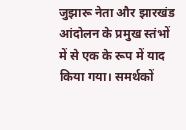जुझारू नेता और झारखंड आंदोलन के प्रमुख स्तंभों में से एक के रूप में याद किया गया। समर्थकों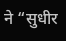ने “सुधीर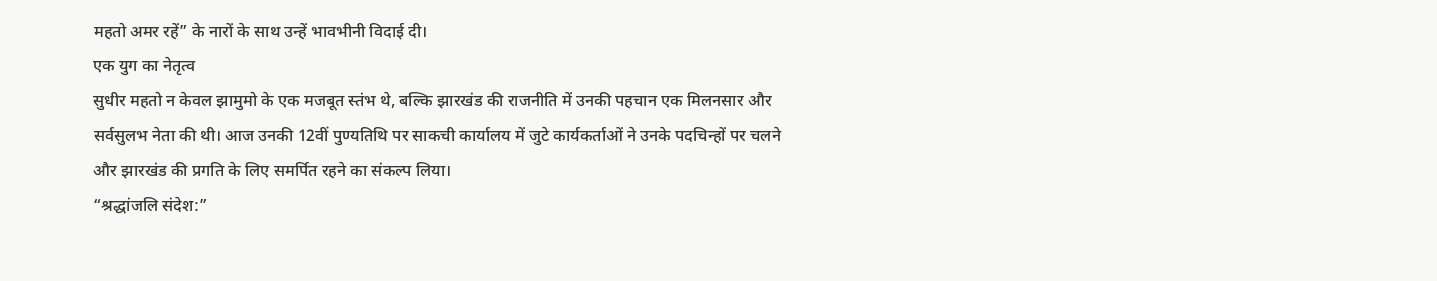महतो अमर रहें” के नारों के साथ उन्हें भावभीनी विदाई दी।
एक युग का नेतृत्व
सुधीर महतो न केवल झामुमो के एक मजबूत स्तंभ थे, बल्कि झारखंड की राजनीति में उनकी पहचान एक मिलनसार और सर्वसुलभ नेता की थी। आज उनकी 12वीं पुण्यतिथि पर साकची कार्यालय में जुटे कार्यकर्ताओं ने उनके पदचिन्हों पर चलने और झारखंड की प्रगति के लिए समर्पित रहने का संकल्प लिया।
“श्रद्धांजलि संदेश:”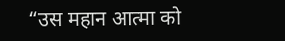“उस महान आत्मा को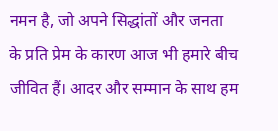नमन है, जो अपने सिद्धांतों और जनता के प्रति प्रेम के कारण आज भी हमारे बीच जीवित हैं। आदर और सम्मान के साथ हम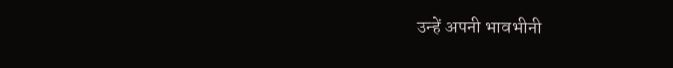उन्हें अपनी भावभीनी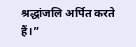श्रद्धांजलि अर्पित करते हैं।”